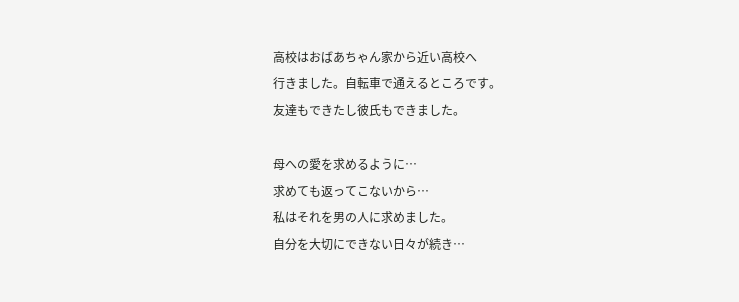高校はおばあちゃん家から近い高校へ
行きました。自転車で通えるところです。
友達もできたし彼氏もできました。

母への愛を求めるように…
求めても返ってこないから…
私はそれを男の人に求めました。
自分を大切にできない日々が続き…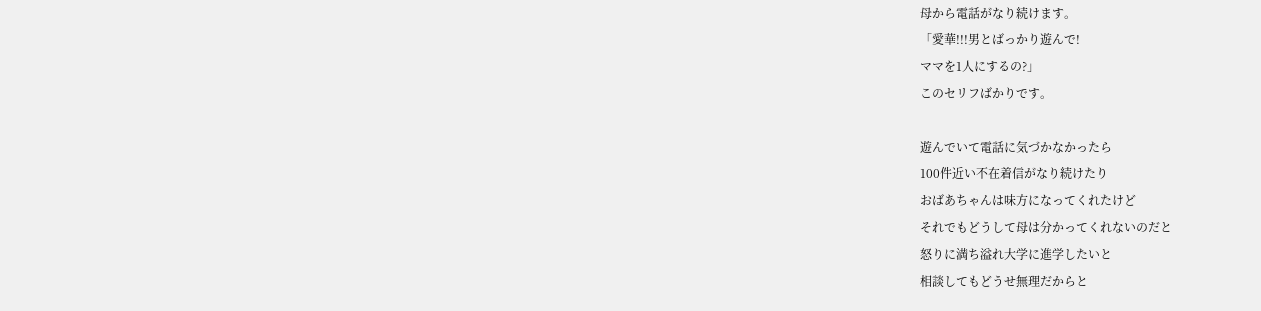母から電話がなり続けます。
「愛華!!!男とばっかり遊んで!
ママを1人にするの?」
このセリフばかりです。

遊んでいて電話に気づかなかったら
100件近い不在着信がなり続けたり
おばあちゃんは味方になってくれたけど
それでもどうして母は分かってくれないのだと
怒りに満ち溢れ大学に進学したいと
相談してもどうせ無理だからと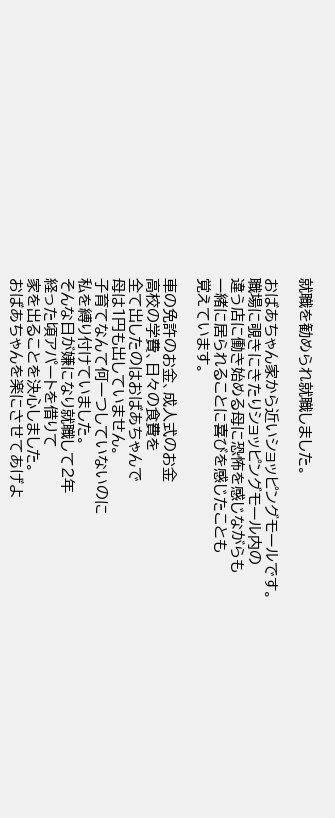就職を勧められ就職しました。

おばあちゃん家から近いショッピングモールです。
職場に覗きにきたりショッピングモール内の
違う店に働き始める母に恐怖を感じながらも
一緒に居られることに喜びを感じたことも
覚えています。

車の免許のお金、成人式のお金
高校の学費、日々の食費を
全て出したのはおばあちゃんで
母は1円も出していません。
子育てなんて何一つしていないのに
私を縛り付けていました。
そんな日が嫌になり就職して2年
経った頃アパートを借りて
家を出ることを決心しました。
おばあちゃんを楽にさせてあげよ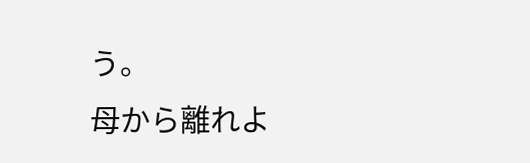う。
母から離れよ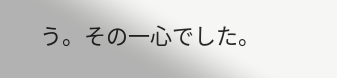う。その一心でした。